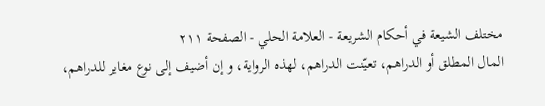مختلف الشيعة في أحكام الشريعة - العلامة الحلي - الصفحة ٢١١
المال المطلق أو الدراهم، تعيّنت الدراهم، لهذه الرواية، و إن أضيف إلى نوع مغاير للدراهم،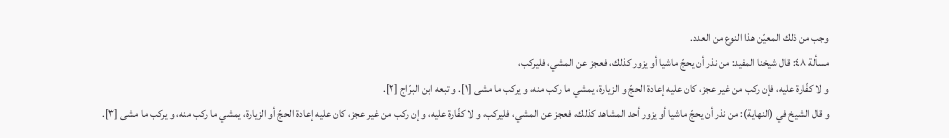وجب من ذلك المعيّن هذا النوع من العدد.
مسألة ٤٨: قال شيخنا المفيد: من نذر أن يحجّ ماشيا أو يزور كذلك، فعجز عن المشي، فليركب،
و لا كفّارة عليه، فإن ركب من غير عجز، كان عليه إعادة الحجّ و الزيارة، يمشي ما ركب منه، و يركب ما مشى [١]. و تبعه ابن البرّاج [٢].
و قال الشيخ في (النهاية): من نذر أن يحجّ ماشيا أو يزور أحد المشاهد كذلك، فعجز عن المشي، فليركب، و لا كفّارة عليه، و إن ركب من غير عجز، كان عليه إعادة الحجّ أو الزيارة، يمشي ما ركب منه، و يركب ما مشى [٣].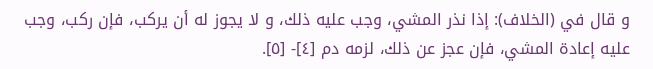و قال في (الخلاف): إذا نذر المشي، وجب عليه ذلك، و لا يجوز له أن يركب، فإن ركب، وجب عليه إعادة المشي، فإن عجز عن ذلك، لزمه دم [٤]- [٥].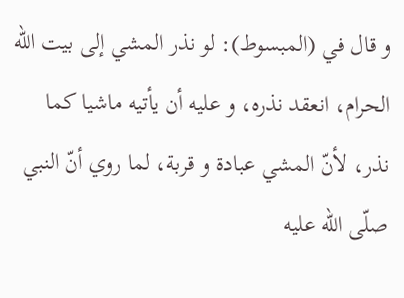و قال في (المبسوط): لو نذر المشي إلى بيت الله الحرام، انعقد نذره، و عليه أن يأتيه ماشيا كما نذر، لأنّ المشي عبادة و قربة، لما روي أنّ النبي صلّى الله عليه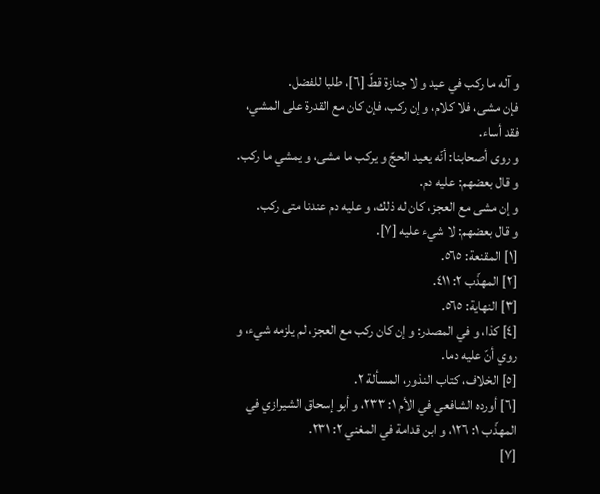و آله ما ركب في عيد و لا جنازة قطّ [٦]، طلبا للفضل.
فإن مشى، فلا كلام، و إن ركب، فإن كان مع القدرة على المشي، فقد أساء.
و روى أصحابنا: أنّه يعيد الحجّ و يركب ما مشى، و يمشي ما ركب.
و قال بعضهم: عليه دم.
و إن مشى مع العجز، كان له ذلك، و عليه دم عندنا متى ركب.
و قال بعضهم: لا شيء عليه [٧].
[١] المقنعة: ٥٦٥.
[٢] المهذّب ٢: ٤١١.
[٣] النهاية: ٥٦٥.
[٤] كذا، و في المصدر: و إن كان ركب مع العجز، لم يلزمه شيء، و روي أنّ عليه دما.
[٥] الخلاف، كتاب النذور، المسألة ٢.
[٦] أورده الشافعي في الأم ١: ٢٣٣، و أبو إسحاق الشيرازي في المهذّب ١: ١٢٦، و ابن قدامة في المغني ٢: ٢٣١.
[٧]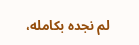لم نجده بكامله،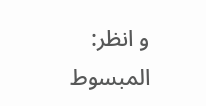و انظر: المبسوط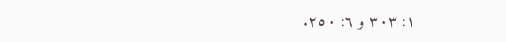١: ٣٠٣ و ٦: ٢٥٠.